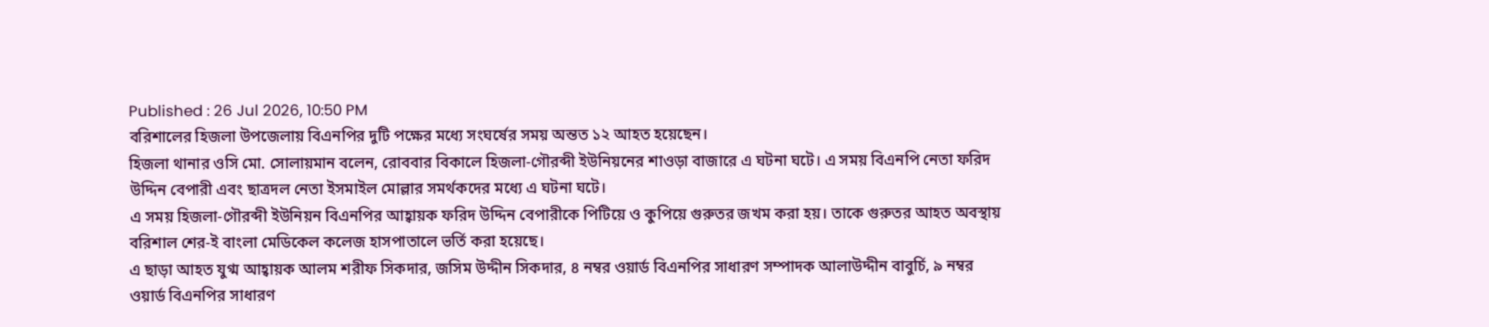Published : 26 Jul 2026, 10:50 PM
বরিশালের হিজলা উপজেলায় বিএনপির দুটি পক্ষের মধ্যে সংঘর্ষের সময় অন্তত ১২ আহত হয়েছেন।
হিজলা থানার ওসি মো. সোলায়মান বলেন, রোববার বিকালে হিজলা-গৌরব্দী ইউনিয়নের শাওড়া বাজারে এ ঘটনা ঘটে। এ সময় বিএনপি নেতা ফরিদ উদ্দিন বেপারী এবং ছাত্রদল নেতা ইসমাইল মোল্লার সমর্থকদের মধ্যে এ ঘটনা ঘটে।
এ সময় হিজলা-গৌরব্দী ইউনিয়ন বিএনপির আহ্বায়ক ফরিদ উদ্দিন বেপারীকে পিটিয়ে ও কুপিয়ে গুরুতর জখম করা হয়। তাকে গুরুতর আহত অবস্থায় বরিশাল শের-ই বাংলা মেডিকেল কলেজ হাসপাতালে ভর্তি করা হয়েছে।
এ ছাড়া আহত যুগ্ম আহ্বায়ক আলম শরীফ সিকদার, জসিম উদ্দীন সিকদার, ৪ নম্বর ওয়ার্ড বিএনপির সাধারণ সম্পাদক আলাউদ্দীন বাবুর্চি, ৯ নম্বর ওয়ার্ড বিএনপির সাধারণ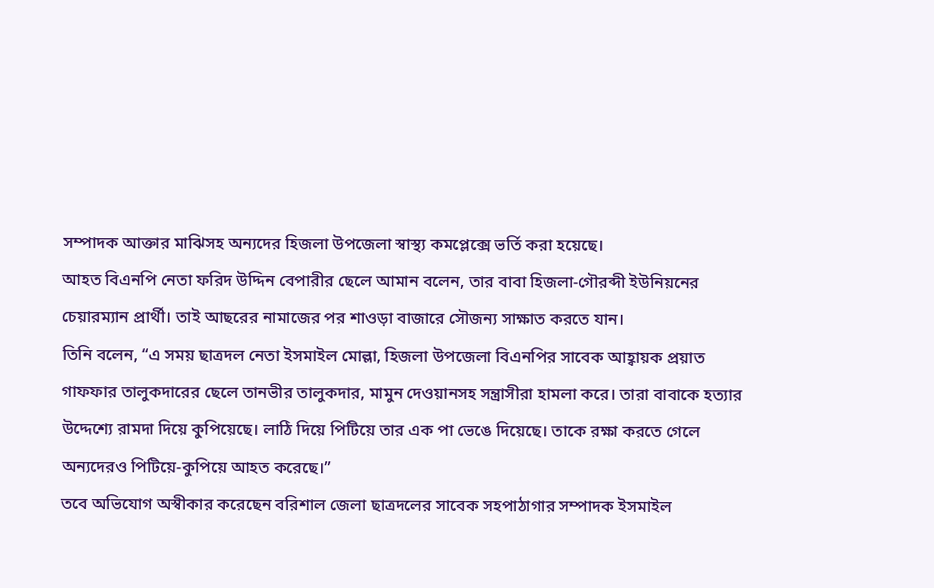সম্পাদক আক্তার মাঝিসহ অন্যদের হিজলা উপজেলা স্বাস্থ্য কমপ্লেক্সে ভর্তি করা হয়েছে।
আহত বিএনপি নেতা ফরিদ উদ্দিন বেপারীর ছেলে আমান বলেন, তার বাবা হিজলা-গৌরব্দী ইউনিয়নের চেয়ারম্যান প্রার্থী। তাই আছরের নামাজের পর শাওড়া বাজারে সৌজন্য সাক্ষাত করতে যান।
তিনি বলেন, “এ সময় ছাত্রদল নেতা ইসমাইল মোল্লা, হিজলা উপজেলা বিএনপির সাবেক আহ্বায়ক প্রয়াত গাফফার তালুকদারের ছেলে তানভীর তালুকদার, মামুন দেওয়ানসহ সন্ত্রাসীরা হামলা করে। তারা বাবাকে হত্যার উদ্দেশ্যে রামদা দিয়ে কুপিয়েছে। লাঠি দিয়ে পিটিয়ে তার এক পা ভেঙে দিয়েছে। তাকে রক্ষা করতে গেলে অন্যদেরও পিটিয়ে-কুপিয়ে আহত করেছে।”
তবে অভিযোগ অস্বীকার করেছেন বরিশাল জেলা ছাত্রদলের সাবেক সহপাঠাগার সম্পাদক ইসমাইল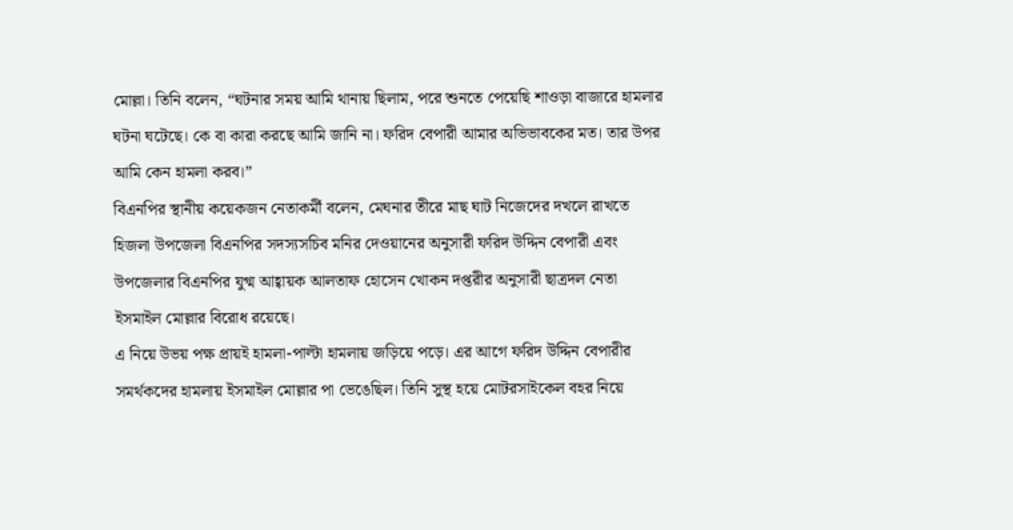মোল্লা। তিনি বলেন, “ঘটনার সময় আমি থানায় ছিলাম, পরে শুনতে পেয়েছি শাওড়া বাজারে হামলার ঘটনা ঘটেছে। কে বা কারা করছে আমি জানি না। ফরিদ বেপারী আমার অভিভাবকের মত। তার উপর আমি কেন হামলা করব।”
বিএনপির স্থানীয় কয়েকজন নেতাকর্মী বলেন, মেঘনার তীরে মাছ ঘাট নিজেদের দখলে রাখতে হিজলা উপজেলা বিএনপির সদস্যসচিব মনির দেওয়ানের অনুসারী ফরিদ উদ্দিন বেপারী এবং উপজেলার বিএনপির যুগ্ম আহ্বায়ক আলতাফ হোসেন খোকন দপ্তরীর অনুসারী ছাত্রদল নেতা ইসমাইল মোল্লার বিরোধ রয়েছে।
এ নিয়ে উভয় পক্ষ প্রায়ই হামলা-পাল্টা হামলায় জড়িয়ে পড়ে। এর আগে ফরিদ উদ্দিন বেপারীর সমর্থকদের হামলায় ইসমাইল মোল্লার পা ভেঙেছিল। তিনি সুস্থ হয়ে মোটরসাইকেল বহর নিয়ে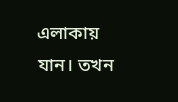এলাকায় যান। তখন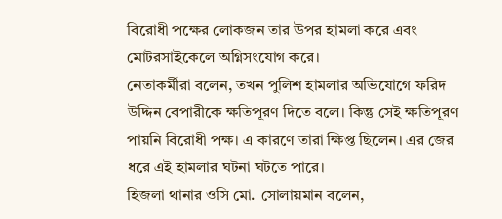বিরোধী পক্ষের লোকজন তার উপর হামলা করে এবং মোটরসাইকেলে অগ্নিসংযোগ করে।
নেতাকর্মীরা বলেন, তখন পুলিশ হামলার অভিযোগে ফরিদ উদ্দিন বেপারীকে ক্ষতিপূরণ দিতে বলে। কিন্তু সেই ক্ষতিপূরণ পায়নি বিরোধী পক্ষ। এ কারণে তারা ক্ষিপ্ত ছিলেন। এর জের ধরে এই হামলার ঘটনা ঘটতে পারে।
হিজলা থানার ওসি মো. সোলায়মান বলেন,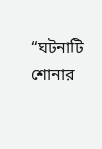“ঘটনাটি শোনার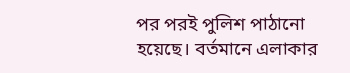পর পরই পুলিশ পাঠানো হয়েছে। বর্তমানে এলাকার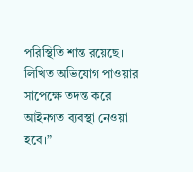পরিস্থিতি শান্ত রয়েছে। লিখিত অভিযোগ পাওয়ার সাপেক্ষে তদন্ত করে আইনগত ব্যবস্থা নেওয়া হবে।”